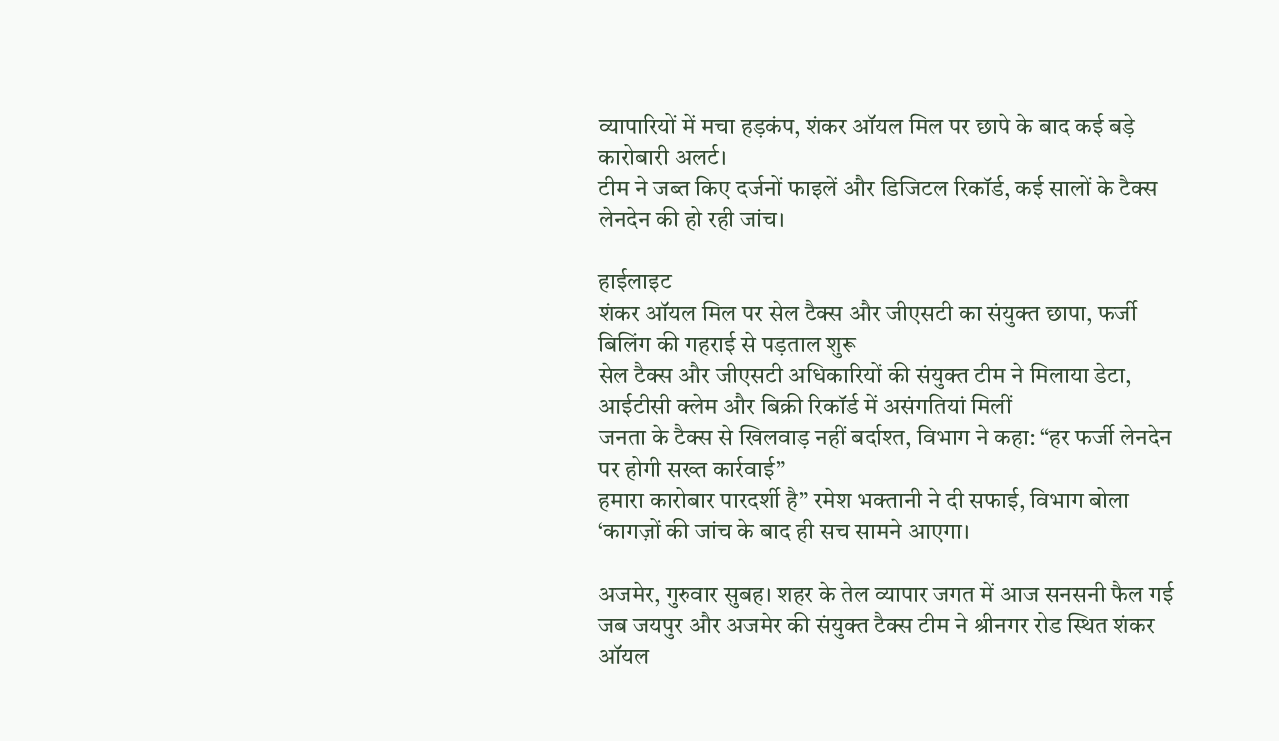व्यापारियों में मचा हड़कंप, शंकर ऑयल मिल पर छापे के बाद कई बड़े कारोबारी अलर्ट।
टीम ने जब्त किए दर्जनों फाइलें और डिजिटल रिकॉर्ड, कई सालों के टैक्स लेनदेन की हो रही जांच।

हाईलाइट
शंकर ऑयल मिल पर सेल टैक्स और जीएसटी का संयुक्त छापा, फर्जी बिलिंग की गहराई से पड़ताल शुरू
सेल टैक्स और जीएसटी अधिकारियों की संयुक्त टीम ने मिलाया डेटा, आईटीसी क्लेम और बिक्री रिकॉर्ड में असंगतियां मिलीं
जनता के टैक्स से खिलवाड़ नहीं बर्दाश्त, विभाग ने कहा: “हर फर्जी लेनदेन पर होगी सख्त कार्रवाई”
हमारा कारोबार पारदर्शी है” रमेश भक्तानी ने दी सफाई, विभाग बोला ‘कागज़ों की जांच के बाद ही सच सामने आएगा।

अजमेर, गुरुवार सुबह। शहर के तेल व्यापार जगत में आज सनसनी फैल गई जब जयपुर और अजमेर की संयुक्त टैक्स टीम ने श्रीनगर रोड स्थित शंकर ऑयल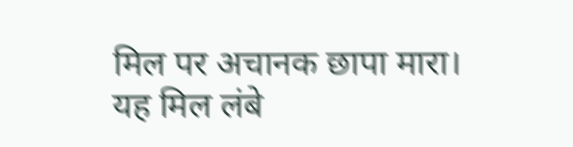मिल पर अचानक छापा मारा। यह मिल लंबे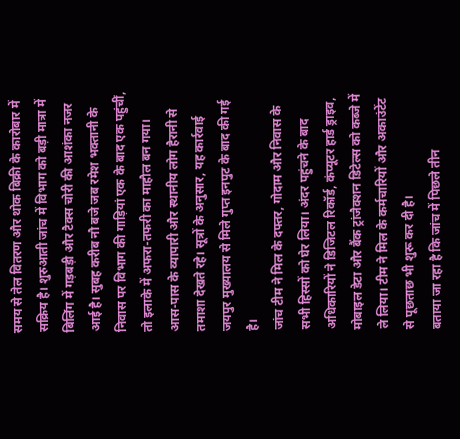समय से तेल वितरण और थोक बिक्री के कारोबार में सक्रिय है। शुरुआती जांच में विभाग को बड़ी मात्रा में बिलिंग में गड़बड़ी और टैक्स चोरी की आशंका नजर आई है। सुबह करीब नौ बजे जब रमेश भक्तानी के निवास पर विभाग की गाड़ियां एक के बाद एक पहुंचीं, तो इलाके में अफरा-तफरी का माहौल बन गया। आस-पास के व्यापारी और स्थानीय लोग हैरानी से तमाशा देखते रहे। सूत्रों के अनुसार, यह कार्रवाई जयपुर मुख्यालय से मिले गुप्त इनपुट के बाद की गई है।
जांच टीम ने मिल के दफ्तर, गोदाम और निवास के सभी हिस्सों को घेर लिया। अंदर पहुंचने के बाद अधिकारियों ने डिजिटल रिकॉर्ड, कंप्यूटर हार्ड ड्राइव, मोबाइल डेटा और बैंक ट्रांजैक्शन डिटेल्स को कब्जे में ले लिया। टीम ने मिल के कर्मचारियों और अकाउंटेंट से पूछताछ भी शुरू कर दी है।
बताया जा रहा है कि जांच में पिछले तीन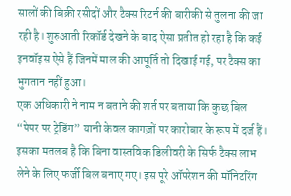सालों की बिक्री रसीदों और टैक्स रिटर्न की बारीकी से तुलना की जा रही है। शुरुआती रिकॉर्ड देखने के बाद ऐसा प्रतीत हो रहा है कि कई इनवॉइस ऐसे हैं जिनमें माल की आपूर्ति तो दिखाई गई, पर टैक्स का भुगतान नहीं हुआ।
एक अधिकारी ने नाम न बताने की शर्त पर बताया कि कुछ बिल “पेपर पर ट्रेडिंग” यानी केवल कागज़ों पर कारोबार के रूप में दर्ज हैं। इसका मतलब है कि बिना वास्तविक डिलीवरी के सिर्फ टैक्स लाभ लेने के लिए फर्जी बिल बनाए गए। इस पूरे ऑपरेशन की मॉनिटरिंग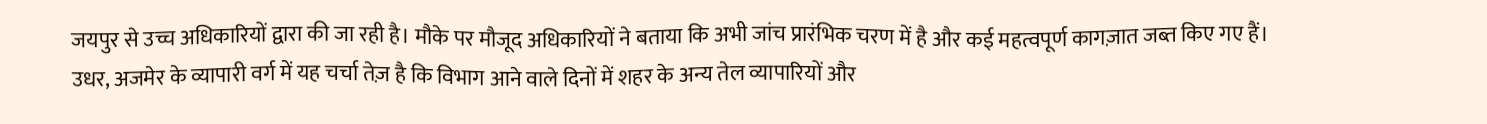जयपुर से उच्च अधिकारियों द्वारा की जा रही है। मौके पर मौजूद अधिकारियों ने बताया कि अभी जांच प्रारंभिक चरण में है और कई महत्वपूर्ण कागज़ात जब्त किए गए हैं।
उधर, अजमेर के व्यापारी वर्ग में यह चर्चा तेज़ है कि विभाग आने वाले दिनों में शहर के अन्य तेल व्यापारियों और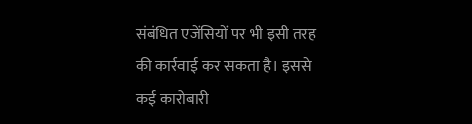संबंधित एजेंसियों पर भी इसी तरह की कार्रवाई कर सकता है। इससे कई कारोबारी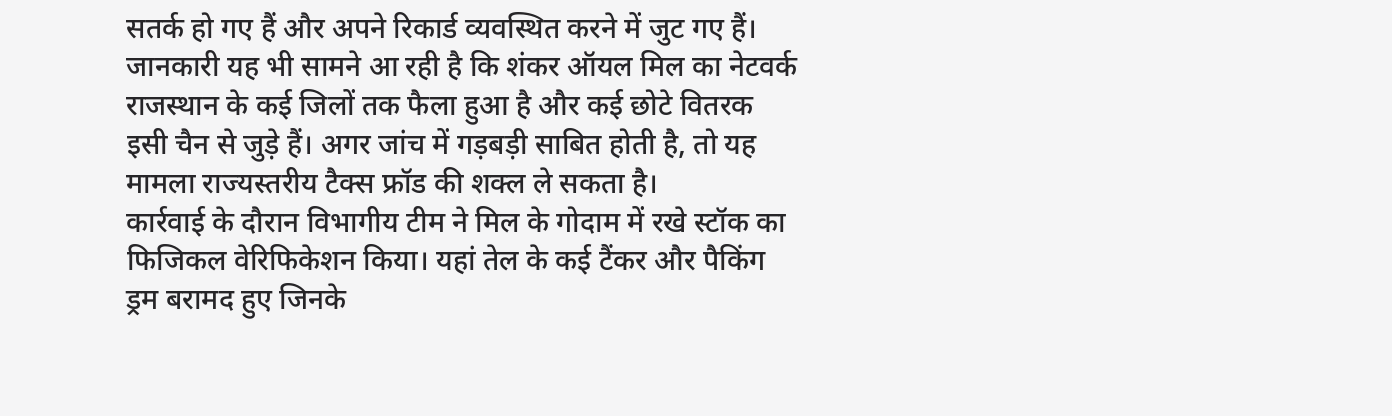सतर्क हो गए हैं और अपने रिकार्ड व्यवस्थित करने में जुट गए हैं।
जानकारी यह भी सामने आ रही है कि शंकर ऑयल मिल का नेटवर्क राजस्थान के कई जिलों तक फैला हुआ है और कई छोटे वितरक इसी चैन से जुड़े हैं। अगर जांच में गड़बड़ी साबित होती है, तो यह मामला राज्यस्तरीय टैक्स फ्रॉड की शक्ल ले सकता है।
कार्रवाई के दौरान विभागीय टीम ने मिल के गोदाम में रखे स्टॉक का फिजिकल वेरिफिकेशन किया। यहां तेल के कई टैंकर और पैकिंग ड्रम बरामद हुए जिनके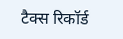टैक्स रिकॉर्ड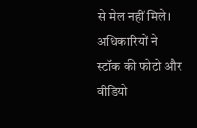से मेल नहीं मिले। अधिकारियों ने स्टॉक की फोटो और वीडियो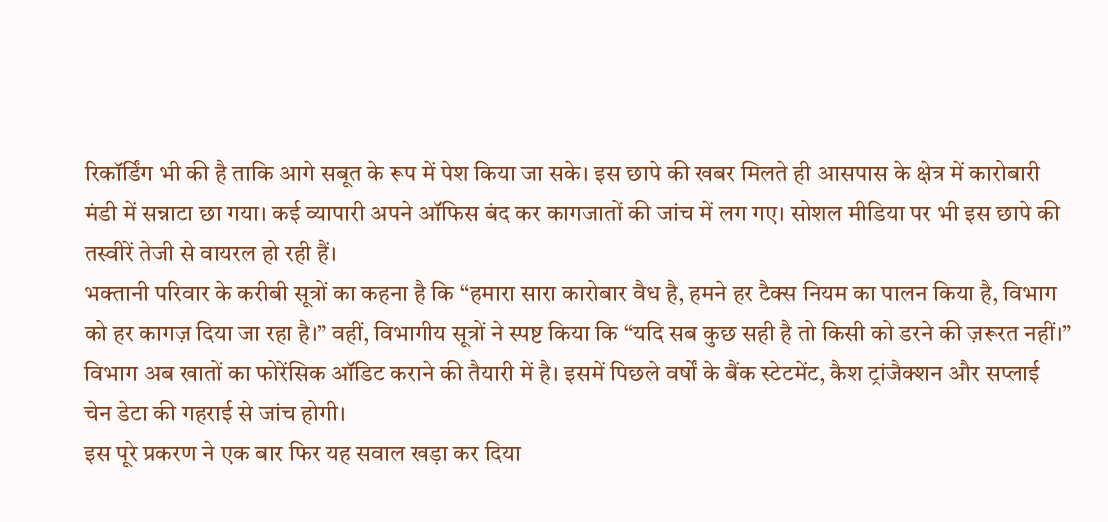रिकॉर्डिंग भी की है ताकि आगे सबूत के रूप में पेश किया जा सके। इस छापे की खबर मिलते ही आसपास के क्षेत्र में कारोबारी मंडी में सन्नाटा छा गया। कई व्यापारी अपने ऑफिस बंद कर कागजातों की जांच में लग गए। सोशल मीडिया पर भी इस छापे की तस्वीरें तेजी से वायरल हो रही हैं।
भक्तानी परिवार के करीबी सूत्रों का कहना है कि “हमारा सारा कारोबार वैध है, हमने हर टैक्स नियम का पालन किया है, विभाग को हर कागज़ दिया जा रहा है।” वहीं, विभागीय सूत्रों ने स्पष्ट किया कि “यदि सब कुछ सही है तो किसी को डरने की ज़रूरत नहीं।” विभाग अब खातों का फोरेंसिक ऑडिट कराने की तैयारी में है। इसमें पिछले वर्षों के बैंक स्टेटमेंट, कैश ट्रांजैक्शन और सप्लाई चेन डेटा की गहराई से जांच होगी।
इस पूरे प्रकरण ने एक बार फिर यह सवाल खड़ा कर दिया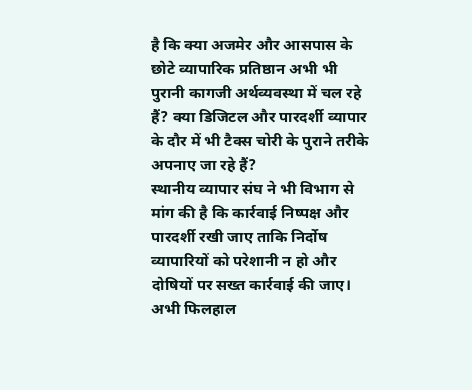है कि क्या अजमेर और आसपास के छोटे व्यापारिक प्रतिष्ठान अभी भी पुरानी कागजी अर्थव्यवस्था में चल रहे हैं? क्या डिजिटल और पारदर्शी व्यापार के दौर में भी टैक्स चोरी के पुराने तरीके अपनाए जा रहे हैं?
स्थानीय व्यापार संघ ने भी विभाग से मांग की है कि कार्रवाई निष्पक्ष और पारदर्शी रखी जाए ताकि निर्दोष व्यापारियों को परेशानी न हो और दोषियों पर सख्त कार्रवाई की जाए।
अभी फिलहाल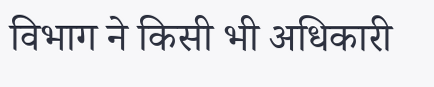विभाग ने किसी भी अधिकारी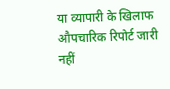या व्यापारी के खिलाफ औपचारिक रिपोर्ट जारी नहीं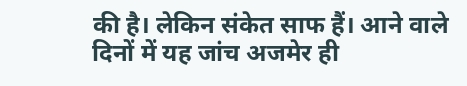की है। लेकिन संकेत साफ हैं। आने वाले दिनों में यह जांच अजमेर ही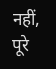नहीं, पूरे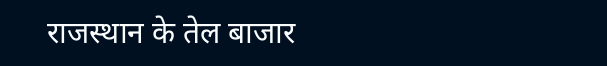राजस्थान के तेल बाजार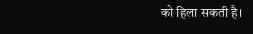को हिला सकती है।